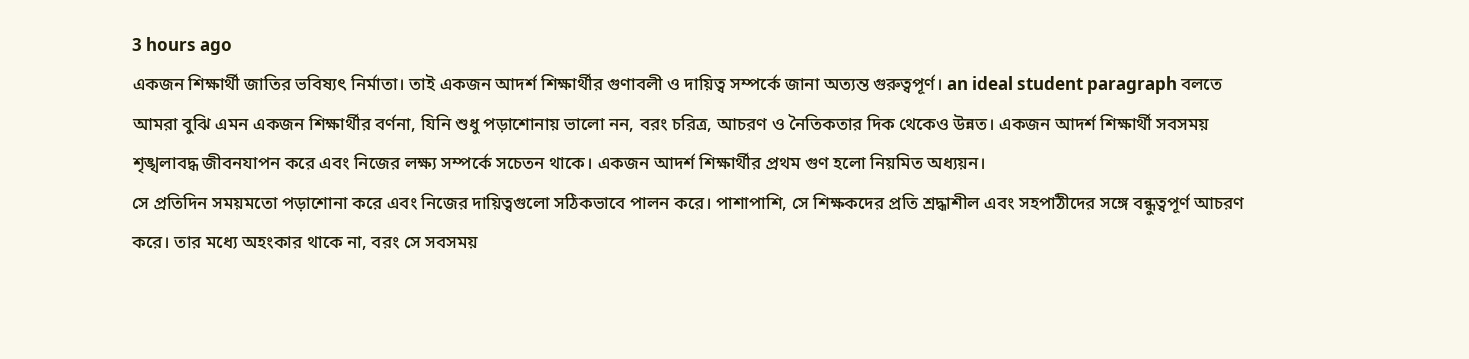3 hours ago
একজন শিক্ষার্থী জাতির ভবিষ্যৎ নির্মাতা। তাই একজন আদর্শ শিক্ষার্থীর গুণাবলী ও দায়িত্ব সম্পর্কে জানা অত্যন্ত গুরুত্বপূর্ণ। an ideal student paragraph বলতে আমরা বুঝি এমন একজন শিক্ষার্থীর বর্ণনা, যিনি শুধু পড়াশোনায় ভালো নন, বরং চরিত্র, আচরণ ও নৈতিকতার দিক থেকেও উন্নত। একজন আদর্শ শিক্ষার্থী সবসময় শৃঙ্খলাবদ্ধ জীবনযাপন করে এবং নিজের লক্ষ্য সম্পর্কে সচেতন থাকে। একজন আদর্শ শিক্ষার্থীর প্রথম গুণ হলো নিয়মিত অধ্যয়ন।
সে প্রতিদিন সময়মতো পড়াশোনা করে এবং নিজের দায়িত্বগুলো সঠিকভাবে পালন করে। পাশাপাশি, সে শিক্ষকদের প্রতি শ্রদ্ধাশীল এবং সহপাঠীদের সঙ্গে বন্ধুত্বপূর্ণ আচরণ করে। তার মধ্যে অহংকার থাকে না, বরং সে সবসময়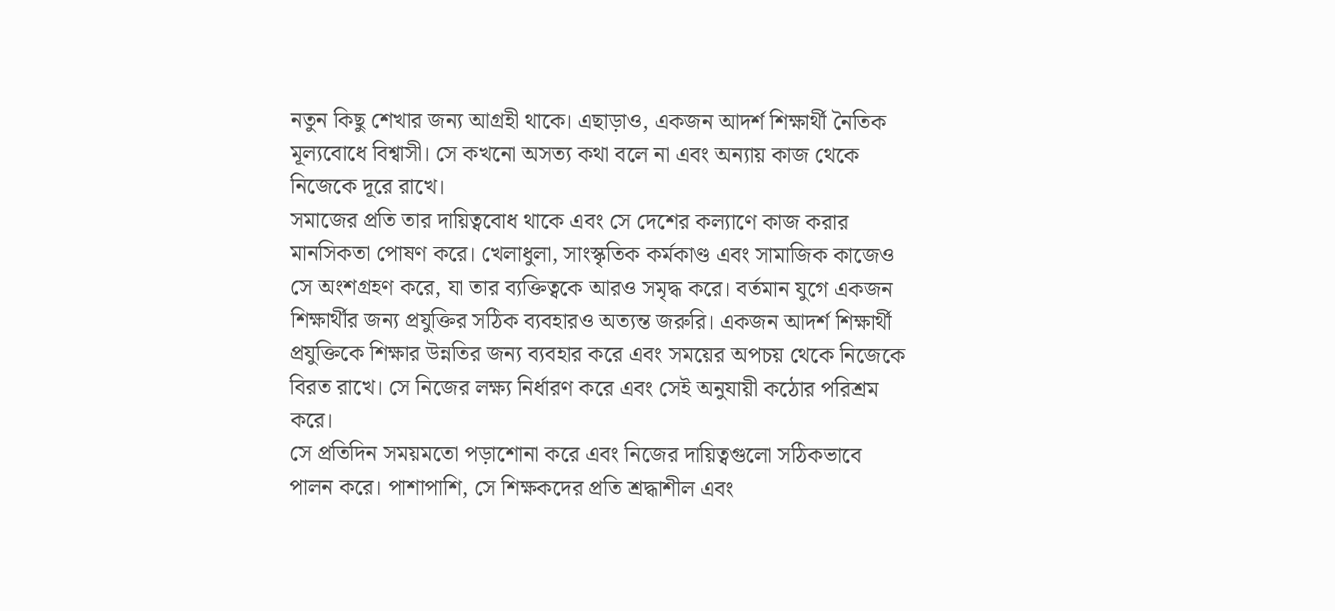নতুন কিছু শেখার জন্য আগ্রহী থাকে। এছাড়াও, একজন আদর্শ শিক্ষার্থী নৈতিক মূল্যবোধে বিশ্বাসী। সে কখনো অসত্য কথা বলে না এবং অন্যায় কাজ থেকে নিজেকে দূরে রাখে।
সমাজের প্রতি তার দায়িত্ববোধ থাকে এবং সে দেশের কল্যাণে কাজ করার মানসিকতা পোষণ করে। খেলাধুলা, সাংস্কৃতিক কর্মকাণ্ড এবং সামাজিক কাজেও সে অংশগ্রহণ করে, যা তার ব্যক্তিত্বকে আরও সমৃদ্ধ করে। বর্তমান যুগে একজন শিক্ষার্থীর জন্য প্রযুক্তির সঠিক ব্যবহারও অত্যন্ত জরুরি। একজন আদর্শ শিক্ষার্থী প্রযুক্তিকে শিক্ষার উন্নতির জন্য ব্যবহার করে এবং সময়ের অপচয় থেকে নিজেকে বিরত রাখে। সে নিজের লক্ষ্য নির্ধারণ করে এবং সেই অনুযায়ী কঠোর পরিশ্রম করে।
সে প্রতিদিন সময়মতো পড়াশোনা করে এবং নিজের দায়িত্বগুলো সঠিকভাবে পালন করে। পাশাপাশি, সে শিক্ষকদের প্রতি শ্রদ্ধাশীল এবং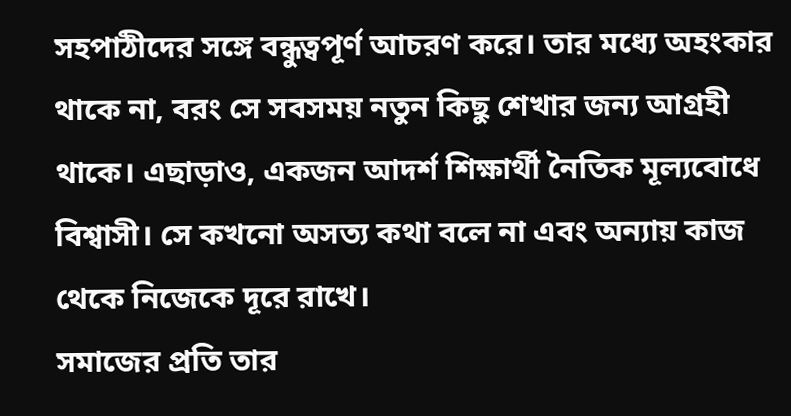সহপাঠীদের সঙ্গে বন্ধুত্বপূর্ণ আচরণ করে। তার মধ্যে অহংকার থাকে না, বরং সে সবসময় নতুন কিছু শেখার জন্য আগ্রহী থাকে। এছাড়াও, একজন আদর্শ শিক্ষার্থী নৈতিক মূল্যবোধে বিশ্বাসী। সে কখনো অসত্য কথা বলে না এবং অন্যায় কাজ থেকে নিজেকে দূরে রাখে।
সমাজের প্রতি তার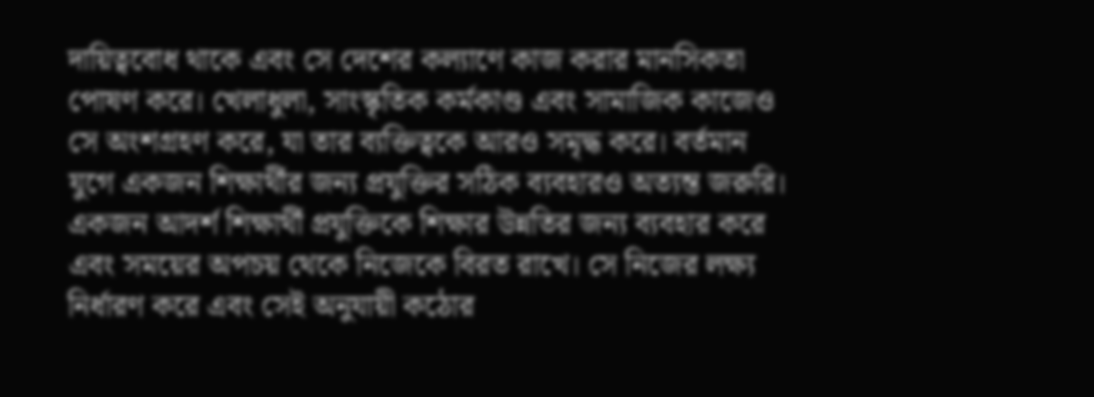দায়িত্ববোধ থাকে এবং সে দেশের কল্যাণে কাজ করার মানসিকতা পোষণ করে। খেলাধুলা, সাংস্কৃতিক কর্মকাণ্ড এবং সামাজিক কাজেও সে অংশগ্রহণ করে, যা তার ব্যক্তিত্বকে আরও সমৃদ্ধ করে। বর্তমান যুগে একজন শিক্ষার্থীর জন্য প্রযুক্তির সঠিক ব্যবহারও অত্যন্ত জরুরি। একজন আদর্শ শিক্ষার্থী প্রযুক্তিকে শিক্ষার উন্নতির জন্য ব্যবহার করে এবং সময়ের অপচয় থেকে নিজেকে বিরত রাখে। সে নিজের লক্ষ্য নির্ধারণ করে এবং সেই অনুযায়ী কঠোর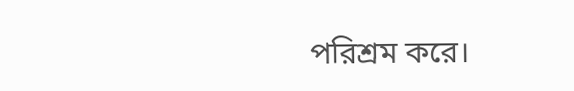পরিশ্রম করে।